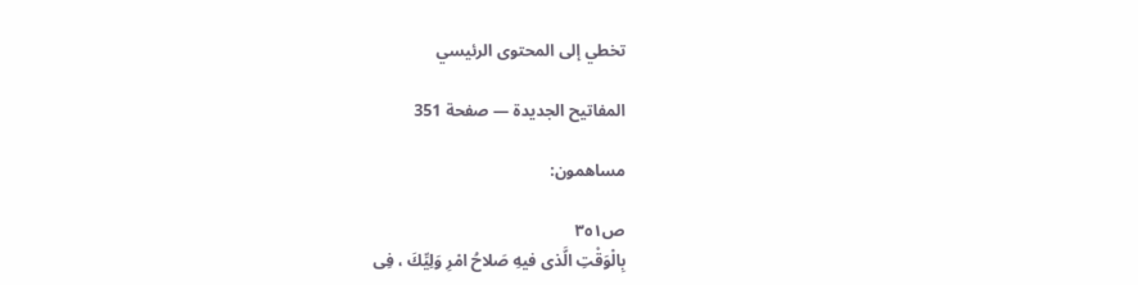تخطي إلى المحتوى الرئيسي

المفاتيح الجديدة — صفحة 351

مساهمون:

ص٣٥١
بِالْوَقْتِ الَّذى فيهِ صَلاحُ امْرِ وَلِيِّكَ ، فِى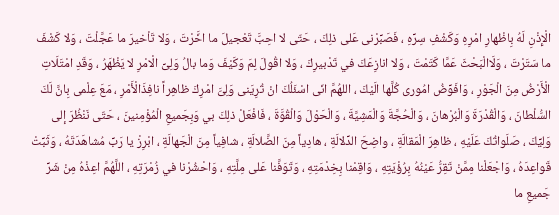الْإِذْنِ لَهُ بِاظْهارِ امْرِهِ وَكَشْفِ سِرِّهِ ، فَصَبِّرْنى عَلى ذلِكَ ، حَتّى لا احِبَّ تَعْجيلَ ما اخَّرْتَ ، وَلا تَاْخيرَ ما عَجَّلْتَ ، وَلا كَشْفَ ما سَتَرْتَ ، وَلَاالْبَحْثَ عَمَّا كَتَمْتَ ، وَلا انازِعَكَ في تَدْبيرِكَ ، وَلا اقُولَ لِمَ وَكَيْفَ وَما بالُ وَلِىِّ الْامْرِ لا يَظْهَرُ ، وَقَدِ امْتَلَاتِ الْأَرْضُ مِنَ الْجَوْرِ ، وَافَوِّضُ امُورى كُلَّها الَيْكَ ، اللهُمَّ انّى اسْئَلُكَ انْ تُرِيَنى وَلِىَّ امْرِكَ ظاهِراً نافِذَالْأَمْرِ ، مَعَ عِلْمى بِانَّ لَكَ السُّلْطانَ ، وَالْقُدْرَةَ وَالْبُرْهانَ ، وَالْحُجَّةَ وَالْمَشِيَّةَ ، وَالْحَوْلَ وَالْقُوَّةَ ، فَافْعَلْ ذلِكَ بي وَبِجَميعِ الْمُؤْمِنينَ ، حَتّى نَنْظُرَ إلى وَلِيِّكَ ، صَلَواتُكَ عَلَيْهِ ، ظاهِرَ الْمَقالَةِ ، واضِحَ الدِّلالَةِ ، هادِياً مِنَ الضَّلالَةِ ، شافِياً مِنَ الْجَهالَةِ ، ابْرِزْ يا رَبِّ مُشاهَدَتَهُ ، وَثَبِّتْ قَواعِدَهُ ، وَاجْعَلْنا مِمَّنْ تَقِرُّ عَيْنُهُ بِرُؤْيَتِهِ ، وَاقِمْنا بِخِدْمَتِهِ ، وَتَوَفَّنا عَلى مِلَّتِهِ ، وَاحْشُرْنا في زُمْرَتِهِ ، اللَّهُمَّ اعِذْهُ مِنْ شَرِّ جَميعِ ما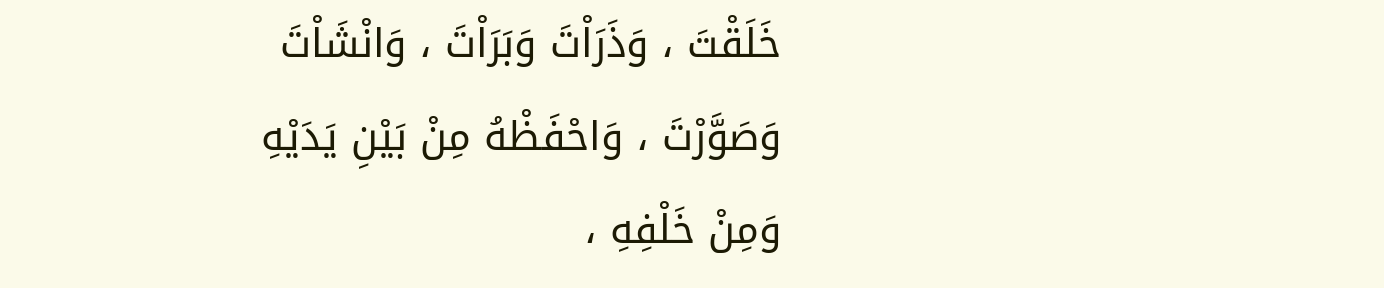خَلَقْتَ ، وَذَرَاْتَ وَبَرَاْتَ ، وَانْشَاْتَ وَصَوَّرْتَ ، وَاحْفَظْهُ مِنْ بَيْنِ يَدَيْهِ وَمِنْ خَلْفِهِ ،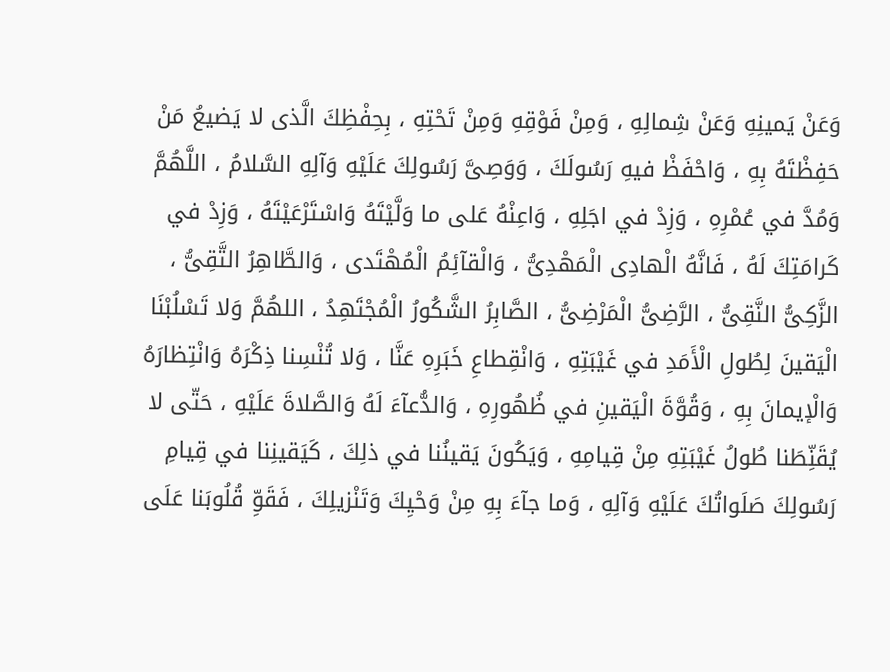وَعَنْ يَمينِهِ وَعَنْ شِمالِهِ ، وَمِنْ فَوْقِهِ وَمِنْ تَحْتِهِ ، بِحِفْظِكَ الَّذى لا يَضيعُ مَنْ حَفِظْتَهُ بِهِ ، وَاحْفَظْ فيهِ رَسُولَكَ ، وَوَصِىَّ رَسُولِكَ عَلَيْهِ وَآلِهِ السَّلامُ ، اللَّهُمَّ وَمُدَّ في عُمْرِهِ ، وَزِدْ في اجَلِهِ ، وَاعِنْهُ عَلى ما وَلَّيْتَهُ وَاسْتَرْعَيْتَهُ ، وَزِدْ في كَرامَتِكَ لَهُ ، فَانَّهُ الْهادِى الْمَهْدِىُّ ، وَالْقآئِمُ الْمُهْتَدى ، وَالطَّاهِرُ التَّقِىُّ ، الزَّكِىُّ النَّقِىُّ ، الرَّضِىُّ الْمَرْضِىُّ ، الصَّابِرُ الشَّكُورُ الْمُجْتَهِدُ ، اللهُمَّ وَلا تَسْلُبْنَا الْيَقينَ لِطُولِ الْأَمَدِ في غَيْبَتِهِ ، وَانْقِطاعِ خَبَرِهِ عَنَّا ، وَلا تُنْسِنا ذِكْرَهُ وَانْتِظارَهُ وَالْإيمانَ بِهِ ، وَقُوَّةَ الْيَقينِ في ظُهُورِهِ ، وَالدُّعآءَ لَهُ وَالصَّلاةَ عَلَيْهِ ، حَتّى لا يُقَنِّطَنا طُولُ غَيْبَتِهِ مِنْ قِيامِهِ ، وَيَكُونَ يَقينُنا في ذلِكَ ، كَيَقينِنا في قِيامِ رَسُولِكَ صَلَواتُكَ عَلَيْهِ وَآلِهِ ، وَما جآءَ بِهِ مِنْ وَحْيِكَ وَتَنْزيلِكَ ، فَقَوِّ قُلُوبَنا عَلَى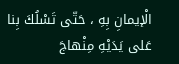الْإيمانِ بِهِ ، حَتّى تَسْلُكَ بِنا عَلى يَدَيْهِ مِنْهاجَ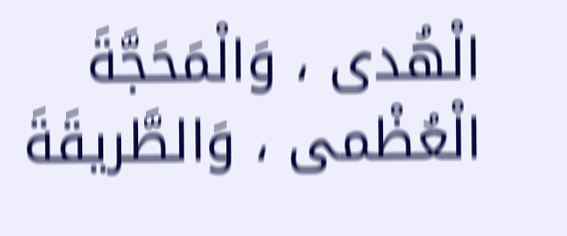الْهُدى ، وَالْمَحَجَّةَ الْعُظْمى ، وَالطَّريقَةَ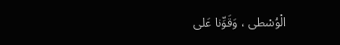الْوُسْطى ، وَقَوِّنا عَلى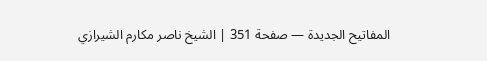المفاتيح الجديدة — صفحة 351 | الشيخ ناصر مكارم الشيرازي